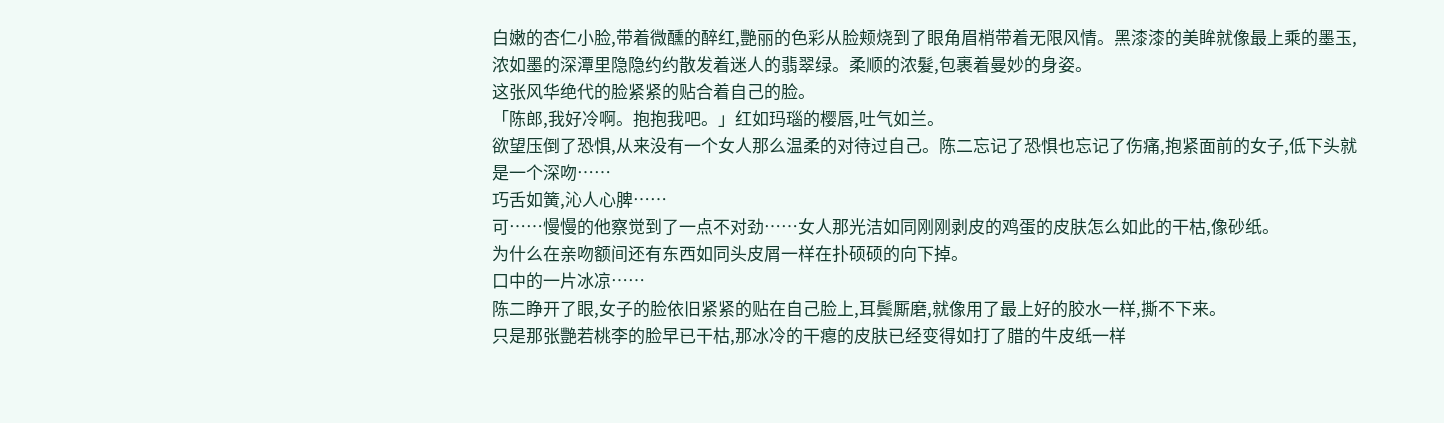白嫩的杏仁小脸,带着微醺的醉红,艷丽的色彩从脸颊烧到了眼角眉梢带着无限风情。黑漆漆的美眸就像最上乘的墨玉,浓如墨的深潭里隐隐约约散发着迷人的翡翠绿。柔顺的浓髮,包裹着曼妙的身姿。
这张风华绝代的脸紧紧的贴合着自己的脸。
「陈郎,我好冷啊。抱抱我吧。」红如玛瑙的樱唇,吐气如兰。
欲望压倒了恐惧,从来没有一个女人那么温柔的对待过自己。陈二忘记了恐惧也忘记了伤痛,抱紧面前的女子,低下头就是一个深吻……
巧舌如簧,沁人心脾……
可……慢慢的他察觉到了一点不对劲……女人那光洁如同刚刚剥皮的鸡蛋的皮肤怎么如此的干枯,像砂纸。
为什么在亲吻额间还有东西如同头皮屑一样在扑硕硕的向下掉。
口中的一片冰凉……
陈二睁开了眼,女子的脸依旧紧紧的贴在自己脸上,耳鬓厮磨,就像用了最上好的胶水一样,撕不下来。
只是那张艷若桃李的脸早已干枯,那冰冷的干瘪的皮肤已经变得如打了腊的牛皮纸一样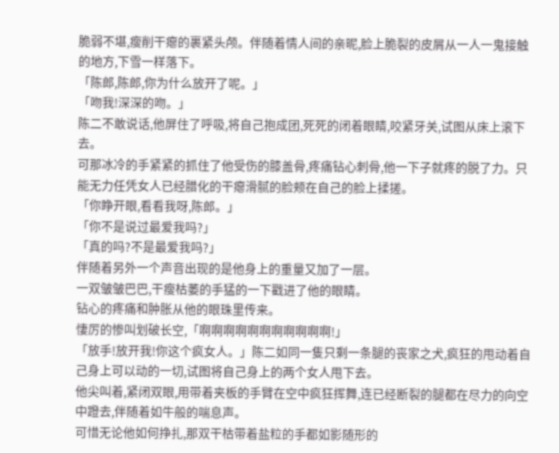脆弱不堪,瘦削干瘪的裹紧头颅。伴随着情人间的亲昵,脸上脆裂的皮屑从一人一鬼接触的地方,下雪一样落下。
「陈郎,陈郎,你为什么放开了呢。」
「吻我!深深的吻。」
陈二不敢说话,他屏住了呼吸,将自己抱成团,死死的闭着眼睛,咬紧牙关,试图从床上滚下去。
可那冰冷的手紧紧的抓住了他受伤的膝盖骨,疼痛钻心刺骨,他一下子就疼的脱了力。只能无力任凭女人已经腊化的干瘪滑腻的脸颊在自己的脸上揉搓。
「你睁开眼,看看我呀,陈郎。」
「你不是说过最爱我吗?」
「真的吗?不是最爱我吗?」
伴随着另外一个声音出现的是他身上的重量又加了一层。
一双皱皱巴巴,干瘦枯萎的手猛的一下戳进了他的眼睛。
钻心的疼痛和肿胀从他的眼珠里传来。
悽厉的惨叫划破长空,「啊啊啊啊啊啊啊啊啊啊啊!」
「放手!放开我!你这个疯女人。」陈二如同一隻只剩一条腿的丧家之犬,疯狂的甩动着自己身上可以动的一切,试图将自己身上的两个女人甩下去。
他尖叫着,紧闭双眼,用带着夹板的手臂在空中疯狂挥舞,连已经断裂的腿都在尽力的向空中蹬去,伴随着如牛般的喘息声。
可惜无论他如何挣扎,那双干枯带着盐粒的手都如影随形的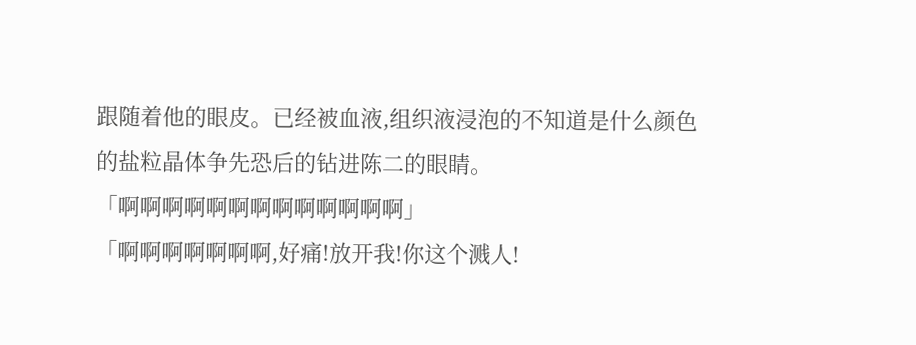跟随着他的眼皮。已经被血液,组织液浸泡的不知道是什么颜色的盐粒晶体争先恐后的钻进陈二的眼睛。
「啊啊啊啊啊啊啊啊啊啊啊啊啊」
「啊啊啊啊啊啊啊,好痛!放开我!你这个溅人!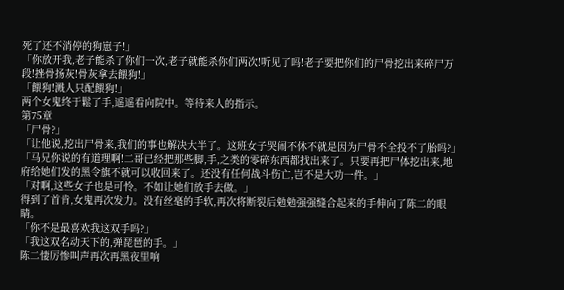死了还不消停的狗崽子!」
「你放开我,老子能杀了你们一次,老子就能杀你们两次!听见了吗!老子要把你们的尸骨挖出来碎尸万段!挫骨扬灰!骨灰拿去餵狗!」
「餵狗!溅人只配餵狗!」
两个女鬼终于鬆了手,遥遥看向院中。等待来人的指示。
第75章
「尸骨?」
「让他说,挖出尸骨来,我们的事也解决大半了。这班女子哭闹不休不就是因为尸骨不全投不了胎吗?」
「马兄你说的有道理啊!二哥已经把那些脚,手,之类的零碎东西都找出来了。只要再把尸体挖出来,地府给她们发的黑令旗不就可以收回来了。还没有任何战斗伤亡,岂不是大功一件。」
「对啊,这些女子也是可怜。不如让她们放手去做。」
得到了首肯,女鬼再次发力。没有丝毫的手软,再次将断裂后勉勉强强缝合起来的手伸向了陈二的眼睛。
「你不是最喜欢我这双手吗?」
「我这双名动天下的,弹琵琶的手。」
陈二悽厉惨叫声再次再黑夜里响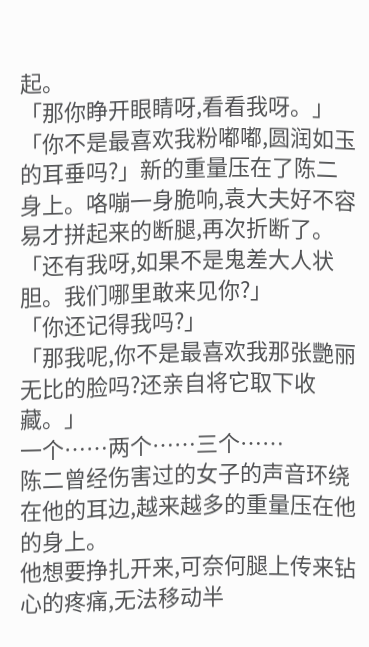起。
「那你睁开眼睛呀,看看我呀。」
「你不是最喜欢我粉嘟嘟,圆润如玉的耳垂吗?」新的重量压在了陈二身上。咯嘣一身脆响,袁大夫好不容易才拼起来的断腿,再次折断了。
「还有我呀,如果不是鬼差大人状胆。我们哪里敢来见你?」
「你还记得我吗?」
「那我呢,你不是最喜欢我那张艷丽无比的脸吗?还亲自将它取下收藏。」
一个……两个……三个……
陈二曾经伤害过的女子的声音环绕在他的耳边,越来越多的重量压在他的身上。
他想要挣扎开来,可奈何腿上传来钻心的疼痛,无法移动半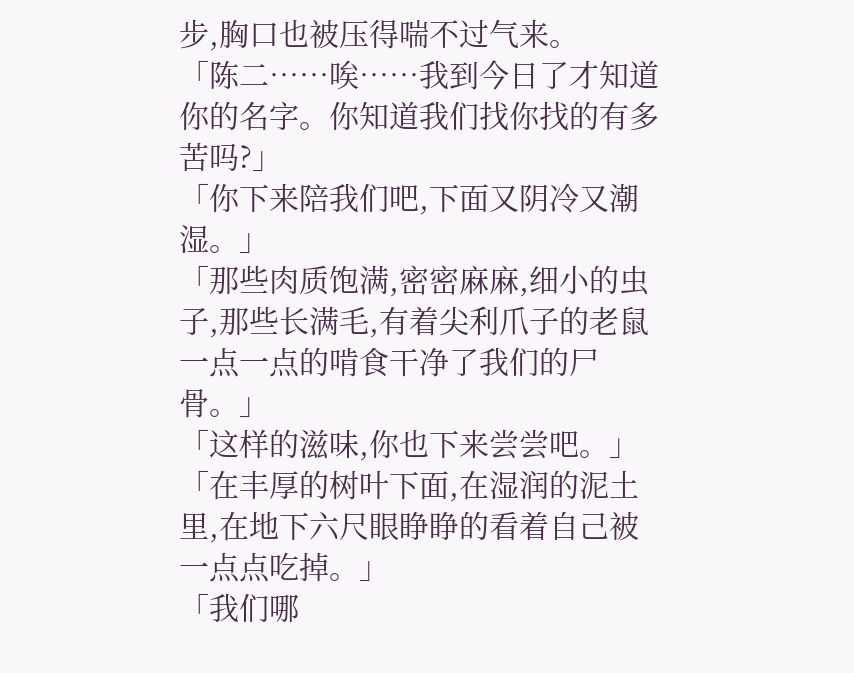步,胸口也被压得喘不过气来。
「陈二……唉……我到今日了才知道你的名字。你知道我们找你找的有多苦吗?」
「你下来陪我们吧,下面又阴冷又潮湿。」
「那些肉质饱满,密密麻麻,细小的虫子,那些长满毛,有着尖利爪子的老鼠一点一点的啃食干净了我们的尸骨。」
「这样的滋味,你也下来尝尝吧。」
「在丰厚的树叶下面,在湿润的泥土里,在地下六尺眼睁睁的看着自己被一点点吃掉。」
「我们哪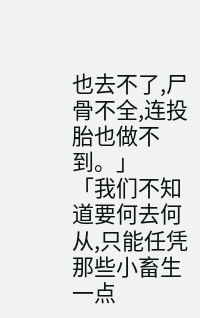也去不了,尸骨不全,连投胎也做不到。」
「我们不知道要何去何从,只能任凭那些小畜生一点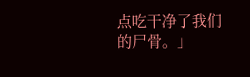点吃干净了我们的尸骨。」